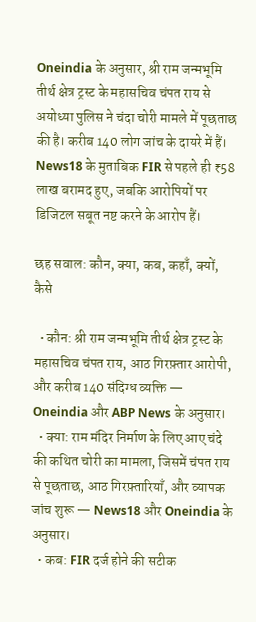Oneindia के अनुसार, श्री राम जन्मभूमि तीर्थ क्षेत्र ट्रस्ट के महासचिव चंपत राय से अयोध्या पुलिस ने चंदा चोरी मामले में पूछताछ की है। करीब 140 लोग जांच के दायरे में हैं। News18 के मुताबिक FIR से पहले ही ₹58 लाख बरामद हुए, जबकि आरोपियों पर डिजिटल सबूत नष्ट करने के आरोप हैं।

छह सवाल: कौन, क्या, कब, कहाँ, क्यों, कैसे

  • कौन: श्री राम जन्मभूमि तीर्थ क्षेत्र ट्रस्ट के महासचिव चंपत राय, आठ गिरफ़्तार आरोपी, और करीब 140 संदिग्ध व्यक्ति — Oneindia और ABP News के अनुसार।
  • क्या: राम मंदिर निर्माण के लिए आए चंदे की कथित चोरी का मामला, जिसमें चंपत राय से पूछताछ, आठ गिरफ़्तारियाँ, और व्यापक जांच शुरू — News18 और Oneindia के अनुसार।
  • कब: FIR दर्ज होने की सटीक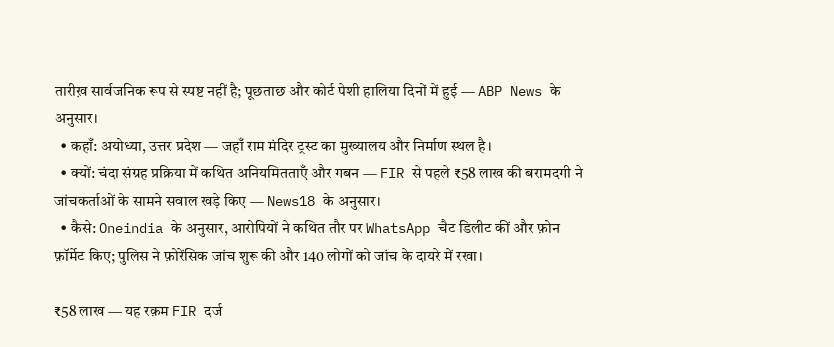तारीख़ सार्वजनिक रूप से स्पष्ट नहीं है; पूछताछ और कोर्ट पेशी हालिया दिनों में हुई — ABP News के अनुसार।
  • कहाँ: अयोध्या, उत्तर प्रदेश — जहाँ राम मंदिर ट्रस्ट का मुख्यालय और निर्माण स्थल है।
  • क्यों: चंदा संग्रह प्रक्रिया में कथित अनियमितताएँ और गबन — FIR से पहले ₹58 लाख की बरामदगी ने जांचकर्ताओं के सामने सवाल खड़े किए — News18 के अनुसार।
  • कैसे: Oneindia के अनुसार, आरोपियों ने कथित तौर पर WhatsApp चैट डिलीट कीं और फ़ोन फ़ॉर्मेट किए; पुलिस ने फ़ोरेंसिक जांच शुरू की और 140 लोगों को जांच के दायरे में रखा।

₹58 लाख — यह रक़म FIR दर्ज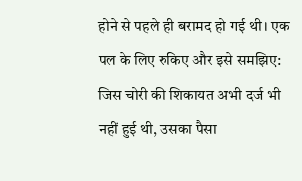होने से पहले ही बरामद हो गई थी। एक पल के लिए रुकिए और इसे समझिए: जिस चोरी की शिकायत अभी दर्ज भी नहीं हुई थी, उसका पैसा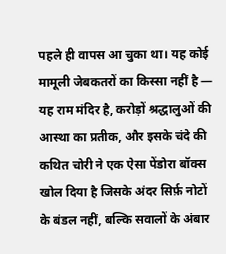पहले ही वापस आ चुका था। यह कोई मामूली जेबकतरों का किस्सा नहीं है — यह राम मंदिर है, करोड़ों श्रद्धालुओं की आस्था का प्रतीक, और इसके चंदे की कथित चोरी ने एक ऐसा पेंडोरा बॉक्स खोल दिया है जिसके अंदर सिर्फ़ नोटों के बंडल नहीं, बल्कि सवालों के अंबार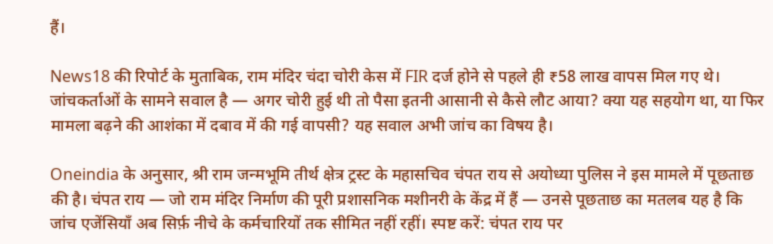हैं।

News18 की रिपोर्ट के मुताबिक, राम मंदिर चंदा चोरी केस में FIR दर्ज होने से पहले ही ₹58 लाख वापस मिल गए थे। जांचकर्ताओं के सामने सवाल है — अगर चोरी हुई थी तो पैसा इतनी आसानी से कैसे लौट आया? क्या यह सहयोग था, या फिर मामला बढ़ने की आशंका में दबाव में की गई वापसी? यह सवाल अभी जांच का विषय है।

Oneindia के अनुसार, श्री राम जन्मभूमि तीर्थ क्षेत्र ट्रस्ट के महासचिव चंपत राय से अयोध्या पुलिस ने इस मामले में पूछताछ की है। चंपत राय — जो राम मंदिर निर्माण की पूरी प्रशासनिक मशीनरी के केंद्र में हैं — उनसे पूछताछ का मतलब यह है कि जांच एजेंसियाँ अब सिर्फ़ नीचे के कर्मचारियों तक सीमित नहीं रहीं। स्पष्ट करें: चंपत राय पर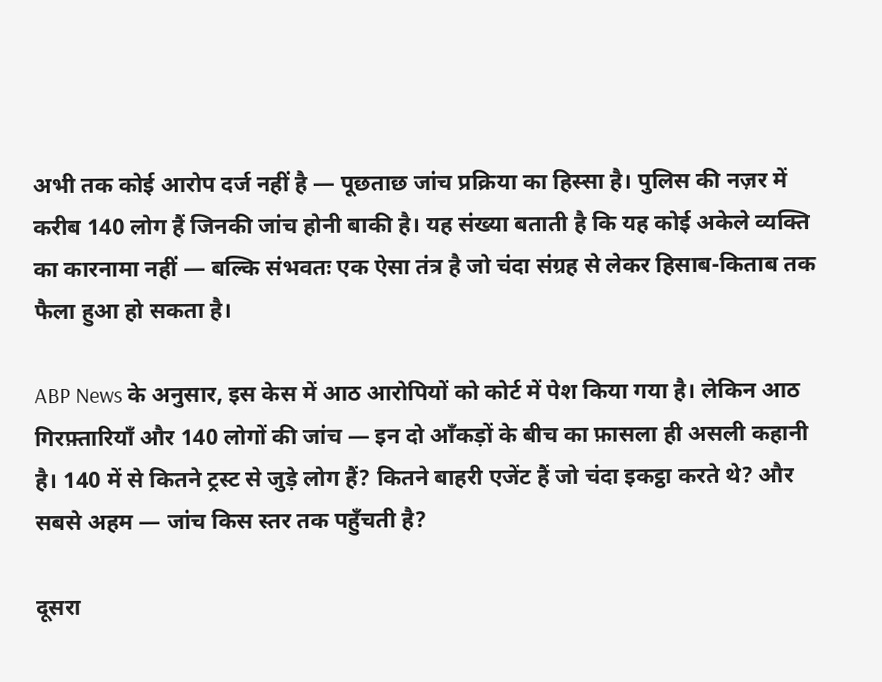अभी तक कोई आरोप दर्ज नहीं है — पूछताछ जांच प्रक्रिया का हिस्सा है। पुलिस की नज़र में करीब 140 लोग हैं जिनकी जांच होनी बाकी है। यह संख्या बताती है कि यह कोई अकेले व्यक्ति का कारनामा नहीं — बल्कि संभवतः एक ऐसा तंत्र है जो चंदा संग्रह से लेकर हिसाब-किताब तक फैला हुआ हो सकता है।

ABP News के अनुसार, इस केस में आठ आरोपियों को कोर्ट में पेश किया गया है। लेकिन आठ गिरफ़्तारियाँ और 140 लोगों की जांच — इन दो आँकड़ों के बीच का फ़ासला ही असली कहानी है। 140 में से कितने ट्रस्ट से जुड़े लोग हैं? कितने बाहरी एजेंट हैं जो चंदा इकट्ठा करते थे? और सबसे अहम — जांच किस स्तर तक पहुँचती है?

दूसरा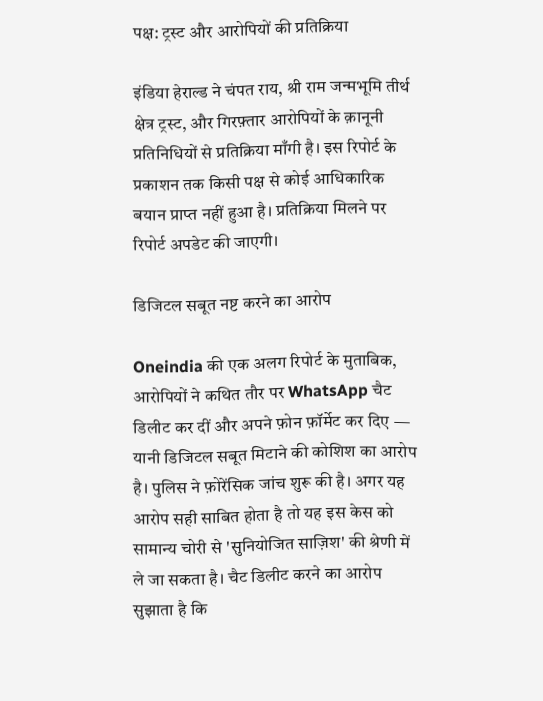पक्ष: ट्रस्ट और आरोपियों की प्रतिक्रिया

इंडिया हेराल्ड ने चंपत राय, श्री राम जन्मभूमि तीर्थ क्षेत्र ट्रस्ट, और गिरफ़्तार आरोपियों के क़ानूनी प्रतिनिधियों से प्रतिक्रिया माँगी है। इस रिपोर्ट के प्रकाशन तक किसी पक्ष से कोई आधिकारिक बयान प्राप्त नहीं हुआ है। प्रतिक्रिया मिलने पर रिपोर्ट अपडेट की जाएगी।

डिजिटल सबूत नष्ट करने का आरोप

Oneindia की एक अलग रिपोर्ट के मुताबिक, आरोपियों ने कथित तौर पर WhatsApp चैट डिलीट कर दीं और अपने फ़ोन फ़ॉर्मेट कर दिए — यानी डिजिटल सबूत मिटाने की कोशिश का आरोप है। पुलिस ने फ़ोरेंसिक जांच शुरू की है। अगर यह आरोप सही साबित होता है तो यह इस केस को सामान्य चोरी से 'सुनियोजित साज़िश' की श्रेणी में ले जा सकता है। चैट डिलीट करने का आरोप सुझाता है कि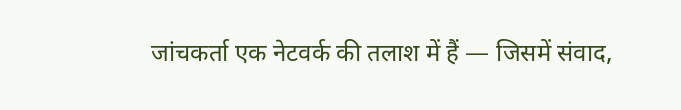जांचकर्ता एक नेटवर्क की तलाश में हैं — जिसमें संवाद,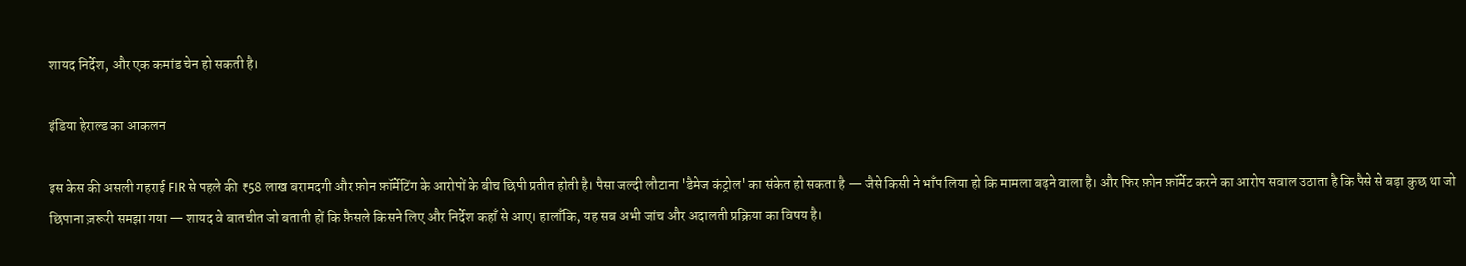शायद निर्देश, और एक कमांड चेन हो सकती है।

इंडिया हेराल्ड का आकलन

इस केस की असली गहराई FIR से पहले की ₹58 लाख बरामदगी और फ़ोन फ़ॉर्मेटिंग के आरोपों के बीच छिपी प्रतीत होती है। पैसा जल्दी लौटाना 'डैमेज कंट्रोल' का संकेत हो सकता है — जैसे किसी ने भाँप लिया हो कि मामला बढ़ने वाला है। और फिर फ़ोन फ़ॉर्मेट करने का आरोप सवाल उठाता है कि पैसे से बड़ा कुछ था जो छिपाना ज़रूरी समझा गया — शायद वे बातचीत जो बताती हों कि फ़ैसले किसने लिए और निर्देश कहाँ से आए। हालाँकि, यह सब अभी जांच और अदालती प्रक्रिया का विषय है।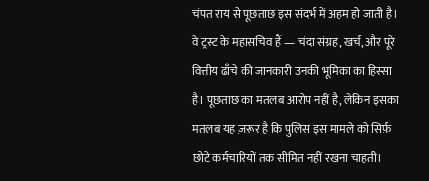चंपत राय से पूछताछ इस संदर्भ में अहम हो जाती है। वे ट्रस्ट के महासचिव हैं — चंदा संग्रह, खर्च, और पूरे वित्तीय ढाँचे की जानकारी उनकी भूमिका का हिस्सा है। पूछताछ का मतलब आरोप नहीं है, लेकिन इसका मतलब यह ज़रूर है कि पुलिस इस मामले को सिर्फ़ छोटे कर्मचारियों तक सीमित नहीं रखना चाहती।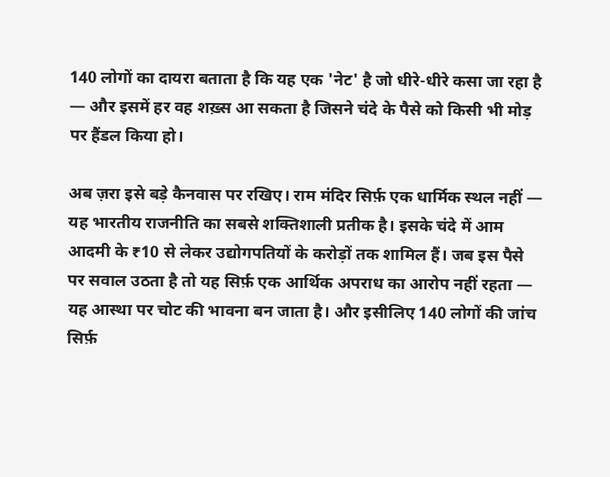140 लोगों का दायरा बताता है कि यह एक 'नेट' है जो धीरे-धीरे कसा जा रहा है — और इसमें हर वह शख़्स आ सकता है जिसने चंदे के पैसे को किसी भी मोड़ पर हैंडल किया हो।

अब ज़रा इसे बड़े कैनवास पर रखिए। राम मंदिर सिर्फ़ एक धार्मिक स्थल नहीं — यह भारतीय राजनीति का सबसे शक्तिशाली प्रतीक है। इसके चंदे में आम आदमी के ₹10 से लेकर उद्योगपतियों के करोड़ों तक शामिल हैं। जब इस पैसे पर सवाल उठता है तो यह सिर्फ़ एक आर्थिक अपराध का आरोप नहीं रहता — यह आस्था पर चोट की भावना बन जाता है। और इसीलिए 140 लोगों की जांच सिर्फ़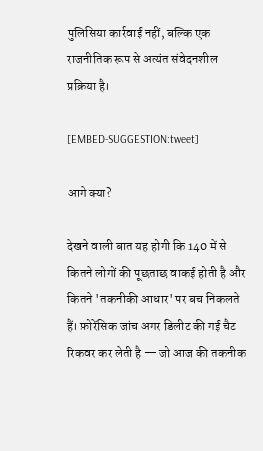पुलिसिया कार्रवाई नहीं, बल्कि एक राजनीतिक रूप से अत्यंत संवेदनशील प्रक्रिया है।

[EMBED-SUGGESTION:tweet]

आगे क्या?

देखने वाली बात यह होगी कि 140 में से कितने लोगों की पूछताछ वाकई होती है और कितने 'तकनीकी आधार' पर बच निकलते हैं। फ़ोरेंसिक जांच अगर डिलीट की गई चैट रिकवर कर लेती है — जो आज की तकनीक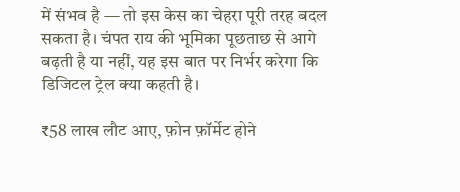में संभव है — तो इस केस का चेहरा पूरी तरह बदल सकता है। चंपत राय की भूमिका पूछताछ से आगे बढ़ती है या नहीं, यह इस बात पर निर्भर करेगा कि डिजिटल ट्रेल क्या कहती है।

₹58 लाख लौट आए, फ़ोन फ़ॉर्मेट होने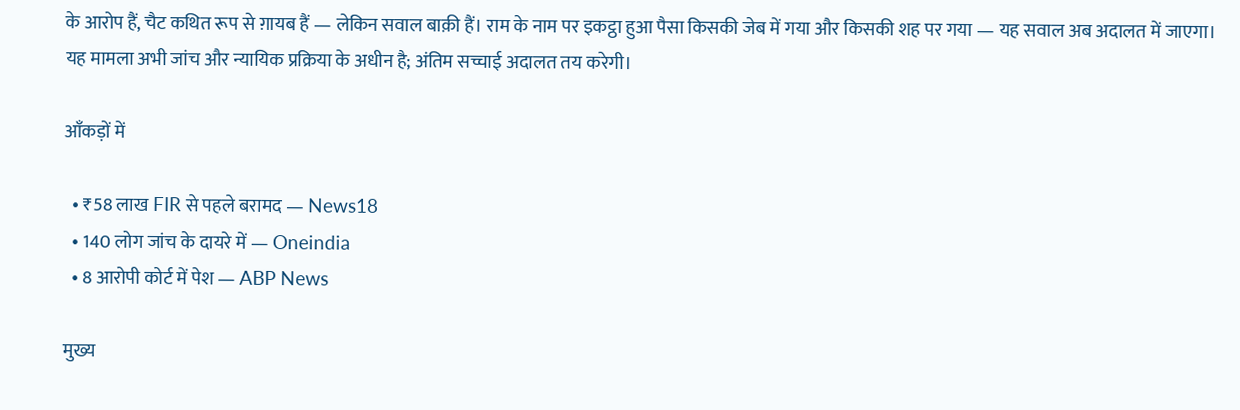के आरोप हैं, चैट कथित रूप से ग़ायब हैं — लेकिन सवाल बाक़ी हैं। राम के नाम पर इकट्ठा हुआ पैसा किसकी जेब में गया और किसकी शह पर गया — यह सवाल अब अदालत में जाएगा। यह मामला अभी जांच और न्यायिक प्रक्रिया के अधीन है; अंतिम सच्चाई अदालत तय करेगी।

आँकड़ों में

  • ₹58 लाख FIR से पहले बरामद — News18
  • 140 लोग जांच के दायरे में — Oneindia
  • 8 आरोपी कोर्ट में पेश — ABP News

मुख्य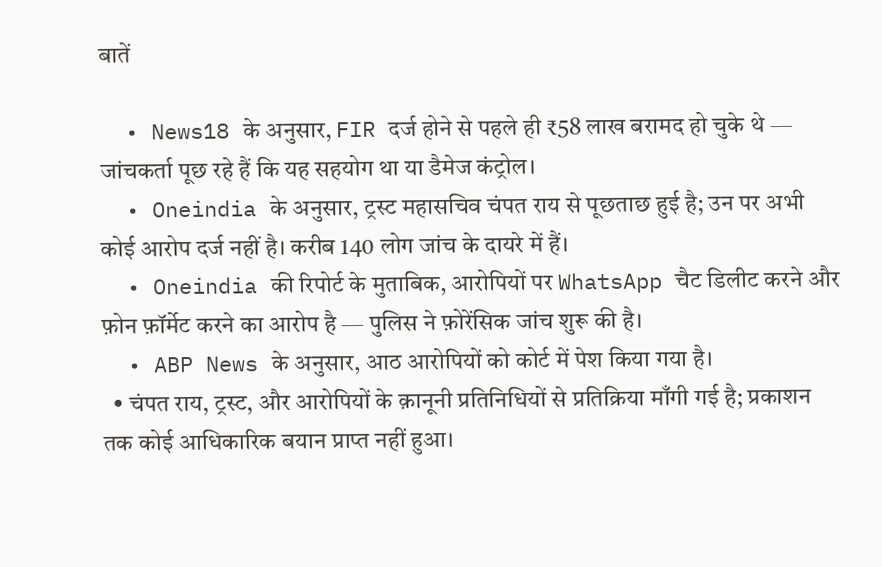बातें

  • News18 के अनुसार, FIR दर्ज होने से पहले ही ₹58 लाख बरामद हो चुके थे — जांचकर्ता पूछ रहे हैं कि यह सहयोग था या डैमेज कंट्रोल।
  • Oneindia के अनुसार, ट्रस्ट महासचिव चंपत राय से पूछताछ हुई है; उन पर अभी कोई आरोप दर्ज नहीं है। करीब 140 लोग जांच के दायरे में हैं।
  • Oneindia की रिपोर्ट के मुताबिक, आरोपियों पर WhatsApp चैट डिलीट करने और फ़ोन फ़ॉर्मेट करने का आरोप है — पुलिस ने फ़ोरेंसिक जांच शुरू की है।
  • ABP News के अनुसार, आठ आरोपियों को कोर्ट में पेश किया गया है।
  • चंपत राय, ट्रस्ट, और आरोपियों के क़ानूनी प्रतिनिधियों से प्रतिक्रिया माँगी गई है; प्रकाशन तक कोई आधिकारिक बयान प्राप्त नहीं हुआ।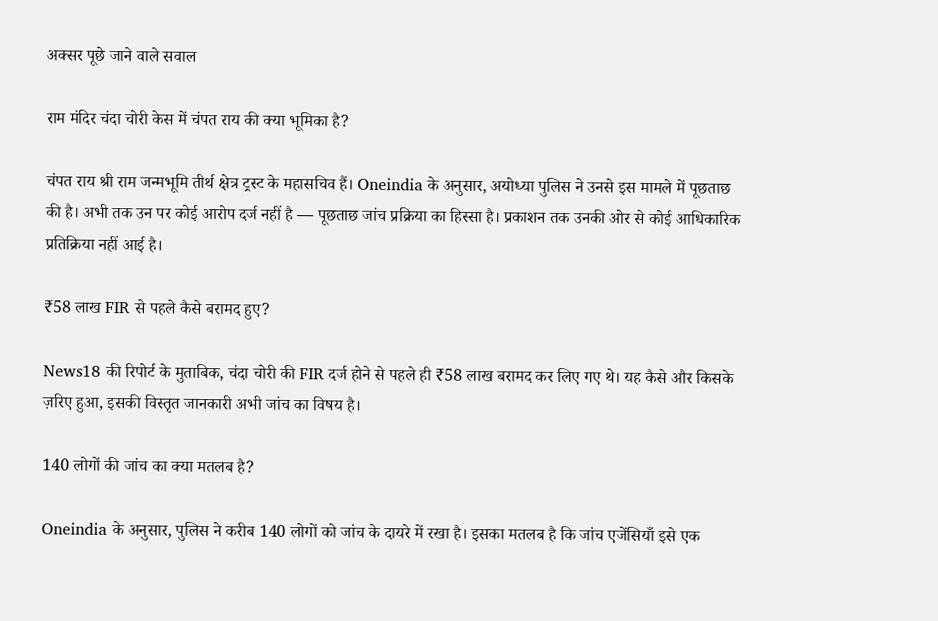अक्सर पूछे जाने वाले सवाल

राम मंदिर चंदा चोरी केस में चंपत राय की क्या भूमिका है?

चंपत राय श्री राम जन्मभूमि तीर्थ क्षेत्र ट्रस्ट के महासचिव हैं। Oneindia के अनुसार, अयोध्या पुलिस ने उनसे इस मामले में पूछताछ की है। अभी तक उन पर कोई आरोप दर्ज नहीं है — पूछताछ जांच प्रक्रिया का हिस्सा है। प्रकाशन तक उनकी ओर से कोई आधिकारिक प्रतिक्रिया नहीं आई है।

₹58 लाख FIR से पहले कैसे बरामद हुए?

News18 की रिपोर्ट के मुताबिक, चंदा चोरी की FIR दर्ज होने से पहले ही ₹58 लाख बरामद कर लिए गए थे। यह कैसे और किसके ज़रिए हुआ, इसकी विस्तृत जानकारी अभी जांच का विषय है।

140 लोगों की जांच का क्या मतलब है?

Oneindia के अनुसार, पुलिस ने करीब 140 लोगों को जांच के दायरे में रखा है। इसका मतलब है कि जांच एजेंसियाँ इसे एक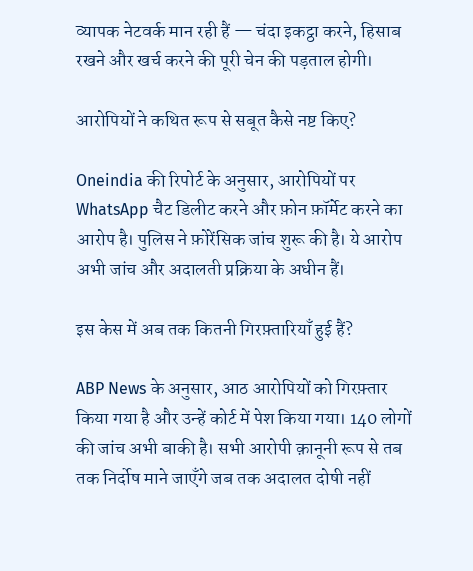व्यापक नेटवर्क मान रही हैं — चंदा इकट्ठा करने, हिसाब रखने और खर्च करने की पूरी चेन की पड़ताल होगी।

आरोपियों ने कथित रूप से सबूत कैसे नष्ट किए?

Oneindia की रिपोर्ट के अनुसार, आरोपियों पर WhatsApp चैट डिलीट करने और फ़ोन फ़ॉर्मेट करने का आरोप है। पुलिस ने फ़ोरेंसिक जांच शुरू की है। ये आरोप अभी जांच और अदालती प्रक्रिया के अधीन हैं।

इस केस में अब तक कितनी गिरफ़्तारियाँ हुई हैं?

ABP News के अनुसार, आठ आरोपियों को गिरफ़्तार किया गया है और उन्हें कोर्ट में पेश किया गया। 140 लोगों की जांच अभी बाकी है। सभी आरोपी क़ानूनी रूप से तब तक निर्दोष माने जाएँगे जब तक अदालत दोषी नहीं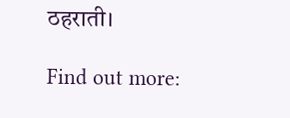ठहराती।

Find out more: